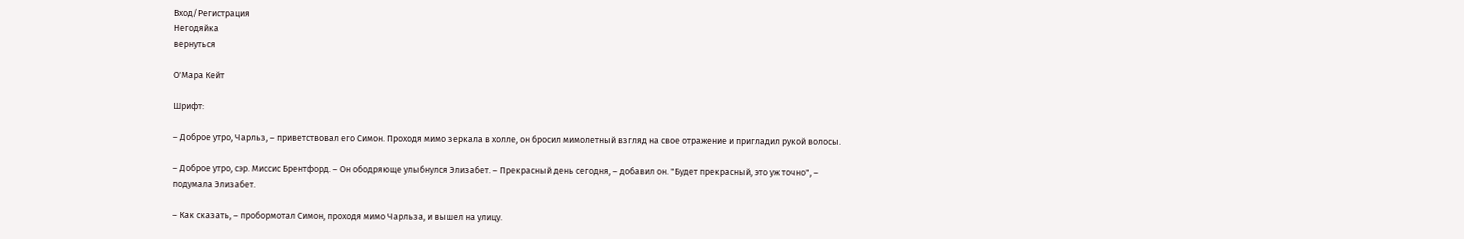Вход/Регистрация
Негодяйка
вернуться

О'Мара Кейт

Шрифт:

– Доброе утро, Чарльз, – приветствовал его Симон. Проходя мимо зеркала в холле, он бросил мимолетный взгляд на свое отражение и пригладил рукой волосы.

– Доброе утро, сэр. Миссис Брентфорд. – Он ободряюще улыбнулся Элизабет. – Прекрасный день сегодня, – добавил он. "Будет прекрасный, это уж точно", – подумала Элизабет.

– Как сказать, – пробормотал Симон, проходя мимо Чарльза, и вышел на улицу.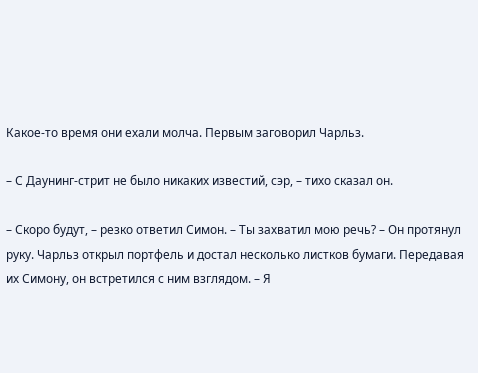Какое-то время они ехали молча. Первым заговорил Чарльз.

– С Даунинг-стрит не было никаких известий, сэр, – тихо сказал он.

– Скоро будут, – резко ответил Симон. – Ты захватил мою речь? – Он протянул руку. Чарльз открыл портфель и достал несколько листков бумаги. Передавая их Симону, он встретился с ним взглядом. – Я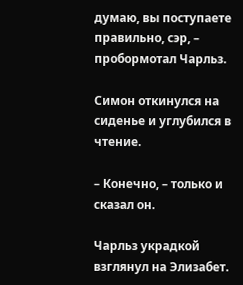думаю, вы поступаете правильно, сэр, – пробормотал Чарльз.

Симон откинулся на сиденье и углубился в чтение.

– Конечно, – только и сказал он.

Чарльз украдкой взглянул на Элизабет.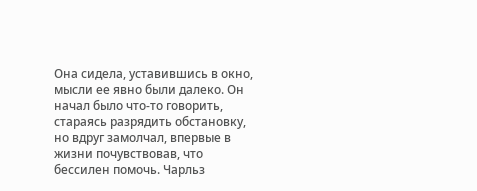Она сидела, уставившись в окно, мысли ее явно были далеко. Он начал было что-то говорить, стараясь разрядить обстановку, но вдруг замолчал, впервые в жизни почувствовав, что бессилен помочь. Чарльз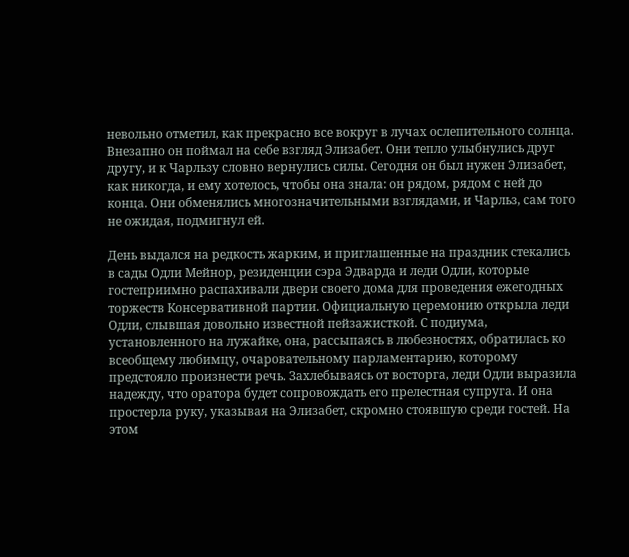невольно отметил, как прекрасно все вокруг в лучах ослепительного солнца. Внезапно он поймал на себе взгляд Элизабет. Они тепло улыбнулись друг другу, и к Чарльзу словно вернулись силы. Сегодня он был нужен Элизабет, как никогда, и ему хотелось, чтобы она знала: он рядом, рядом с ней до конца. Они обменялись многозначительными взглядами, и Чарльз, сам того не ожидая, подмигнул ей.

День выдался на редкость жарким, и приглашенные на праздник стекались в сады Одли Мейнор, резиденции сэра Эдварда и леди Одли, которые гостеприимно распахивали двери своего дома для проведения ежегодных торжеств Консервативной партии. Официальную церемонию открыла леди Одли, слывшая довольно известной пейзажисткой. С подиума, установленного на лужайке, она, рассыпаясь в любезностях, обратилась ко всеобщему любимцу, очаровательному парламентарию, которому предстояло произнести речь. Захлебываясь от восторга, леди Одли выразила надежду, что оратора будет сопровождать его прелестная супруга. И она простерла руку, указывая на Элизабет, скромно стоявшую среди гостей. На этом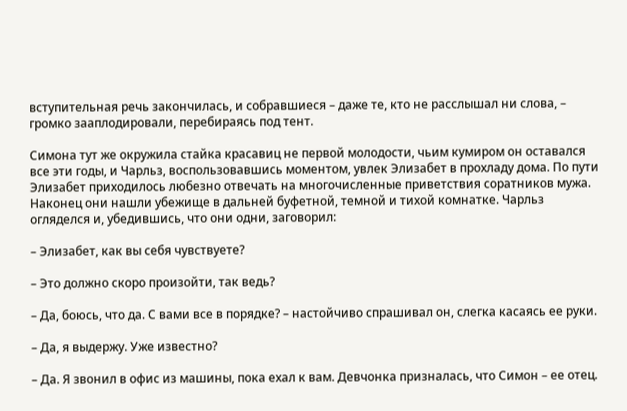вступительная речь закончилась, и собравшиеся – даже те, кто не расслышал ни слова, – громко зааплодировали, перебираясь под тент.

Симона тут же окружила стайка красавиц не первой молодости, чьим кумиром он оставался все эти годы, и Чарльз, воспользовавшись моментом, увлек Элизабет в прохладу дома. По пути Элизабет приходилось любезно отвечать на многочисленные приветствия соратников мужа. Наконец они нашли убежище в дальней буфетной, темной и тихой комнатке. Чарльз огляделся и, убедившись, что они одни, заговорил:

– Элизабет, как вы себя чувствуете?

– Это должно скоро произойти, так ведь?

– Да, боюсь, что да. С вами все в порядке? – настойчиво спрашивал он, слегка касаясь ее руки.

– Да, я выдержу. Уже известно?

– Да. Я звонил в офис из машины, пока ехал к вам. Девчонка призналась, что Симон – ее отец.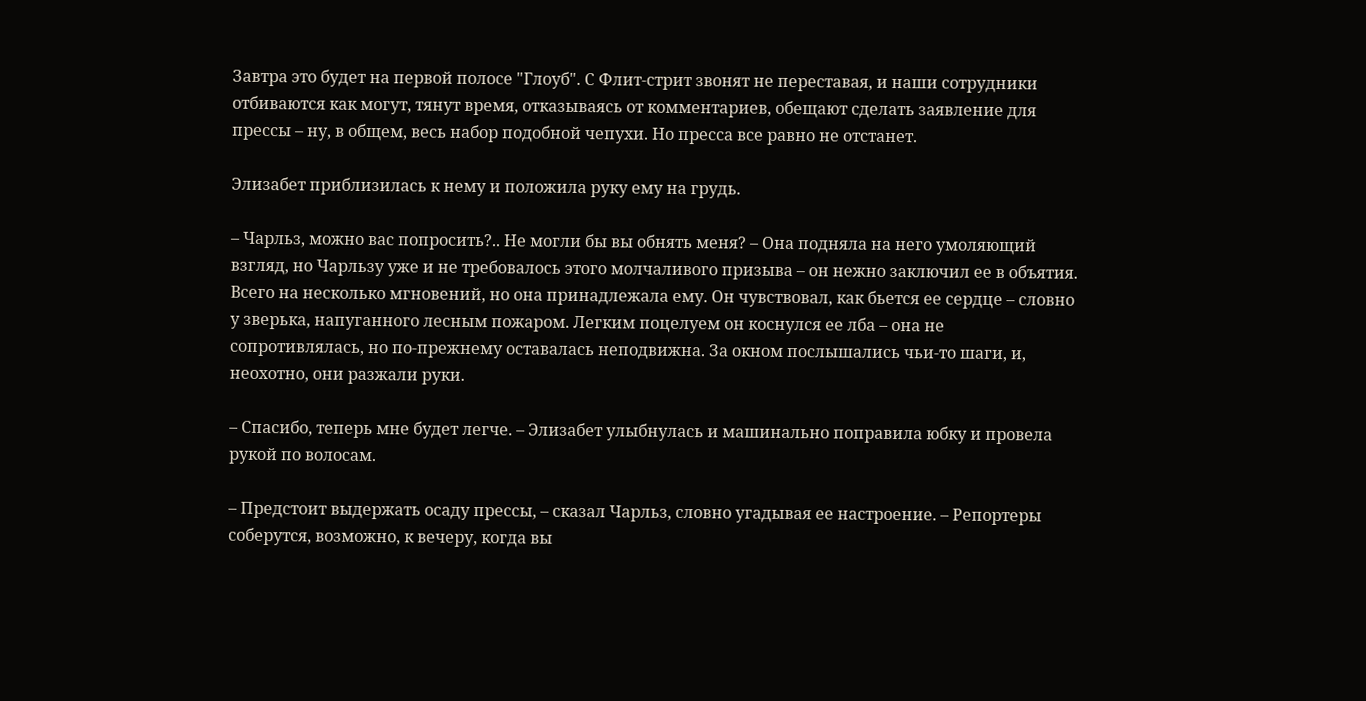Завтра это будет на первой полосе "Глоуб". С Флит-стрит звонят не переставая, и наши сотрудники отбиваются как могут, тянут время, отказываясь от комментариев, обещают сделать заявление для прессы – ну, в общем, весь набор подобной чепухи. Но пресса все равно не отстанет.

Элизабет приблизилась к нему и положила руку ему на грудь.

– Чарльз, можно вас попросить?.. Не могли бы вы обнять меня? – Она подняла на него умоляющий взгляд, но Чарльзу уже и не требовалось этого молчаливого призыва – он нежно заключил ее в объятия. Всего на несколько мгновений, но она принадлежала ему. Он чувствовал, как бьется ее сердце – словно у зверька, напуганного лесным пожаром. Легким поцелуем он коснулся ее лба – она не сопротивлялась, но по-прежнему оставалась неподвижна. За окном послышались чьи-то шаги, и, неохотно, они разжали руки.

– Спасибо, теперь мне будет легче. – Элизабет улыбнулась и машинально поправила юбку и провела рукой по волосам.

– Предстоит выдержать осаду прессы, – сказал Чарльз, словно угадывая ее настроение. – Репортеры соберутся, возможно, к вечеру, когда вы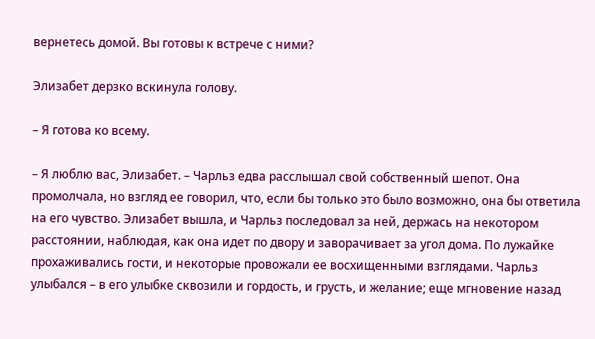вернетесь домой. Вы готовы к встрече с ними?

Элизабет дерзко вскинула голову.

– Я готова ко всему.

– Я люблю вас, Элизабет. – Чарльз едва расслышал свой собственный шепот. Она промолчала, но взгляд ее говорил, что, если бы только это было возможно, она бы ответила на его чувство. Элизабет вышла, и Чарльз последовал за ней, держась на некотором расстоянии, наблюдая, как она идет по двору и заворачивает за угол дома. По лужайке прохаживались гости, и некоторые провожали ее восхищенными взглядами. Чарльз улыбался – в его улыбке сквозили и гордость, и грусть, и желание; еще мгновение назад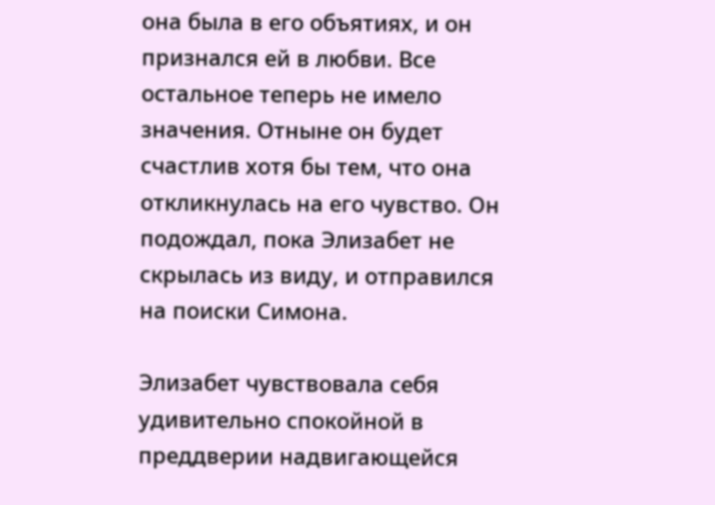она была в его объятиях, и он признался ей в любви. Все остальное теперь не имело значения. Отныне он будет счастлив хотя бы тем, что она откликнулась на его чувство. Он подождал, пока Элизабет не скрылась из виду, и отправился на поиски Симона.

Элизабет чувствовала себя удивительно спокойной в преддверии надвигающейся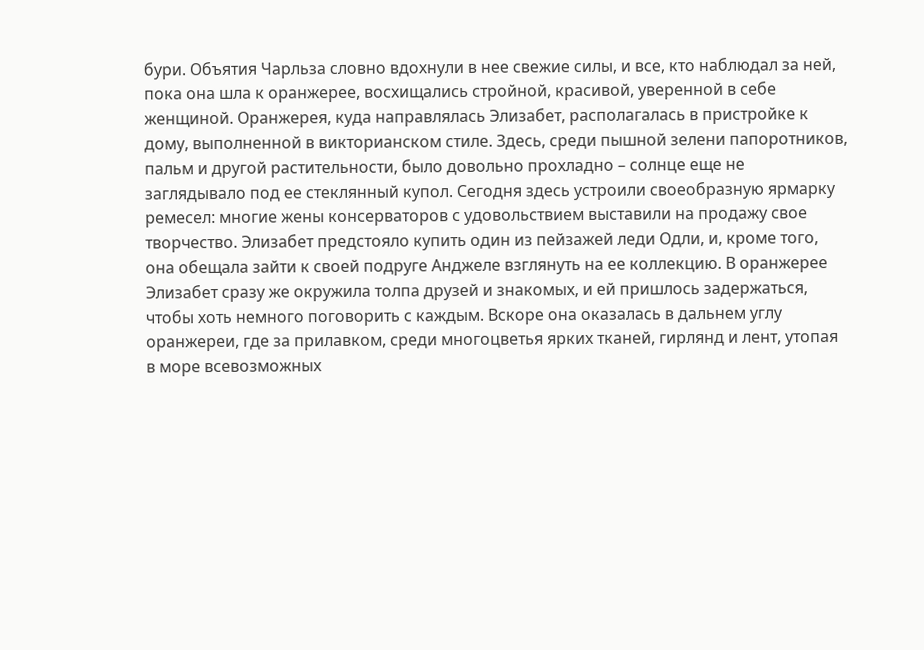бури. Объятия Чарльза словно вдохнули в нее свежие силы, и все, кто наблюдал за ней, пока она шла к оранжерее, восхищались стройной, красивой, уверенной в себе женщиной. Оранжерея, куда направлялась Элизабет, располагалась в пристройке к дому, выполненной в викторианском стиле. Здесь, среди пышной зелени папоротников, пальм и другой растительности, было довольно прохладно – солнце еще не заглядывало под ее стеклянный купол. Сегодня здесь устроили своеобразную ярмарку ремесел: многие жены консерваторов с удовольствием выставили на продажу свое творчество. Элизабет предстояло купить один из пейзажей леди Одли, и, кроме того, она обещала зайти к своей подруге Анджеле взглянуть на ее коллекцию. В оранжерее Элизабет сразу же окружила толпа друзей и знакомых, и ей пришлось задержаться, чтобы хоть немного поговорить с каждым. Вскоре она оказалась в дальнем углу оранжереи, где за прилавком, среди многоцветья ярких тканей, гирлянд и лент, утопая в море всевозможных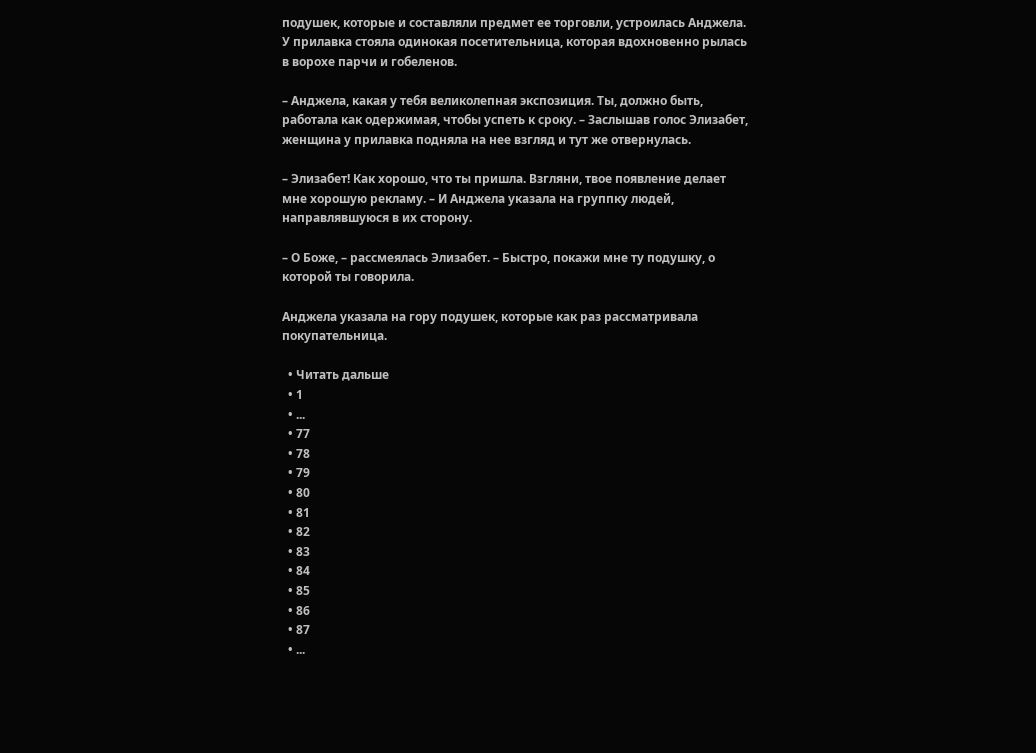подушек, которые и составляли предмет ее торговли, устроилась Анджела. У прилавка стояла одинокая посетительница, которая вдохновенно рылась в ворохе парчи и гобеленов.

– Анджела, какая у тебя великолепная экспозиция. Ты, должно быть, работала как одержимая, чтобы успеть к сроку. – Заслышав голос Элизабет, женщина у прилавка подняла на нее взгляд и тут же отвернулась.

– Элизабет! Как хорошо, что ты пришла. Взгляни, твое появление делает мне хорошую рекламу. – И Анджела указала на группку людей, направлявшуюся в их сторону.

– О Боже, – рассмеялась Элизабет. – Быстро, покажи мне ту подушку, о которой ты говорила.

Анджела указала на гору подушек, которые как раз рассматривала покупательница.

  • Читать дальше
  • 1
  • ...
  • 77
  • 78
  • 79
  • 80
  • 81
  • 82
  • 83
  • 84
  • 85
  • 86
  • 87
  • ...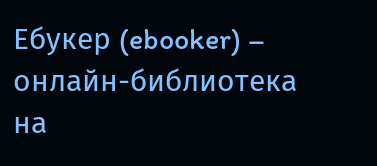Ебукер (ebooker) – онлайн-библиотека на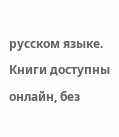русском языке. Книги доступны онлайн, без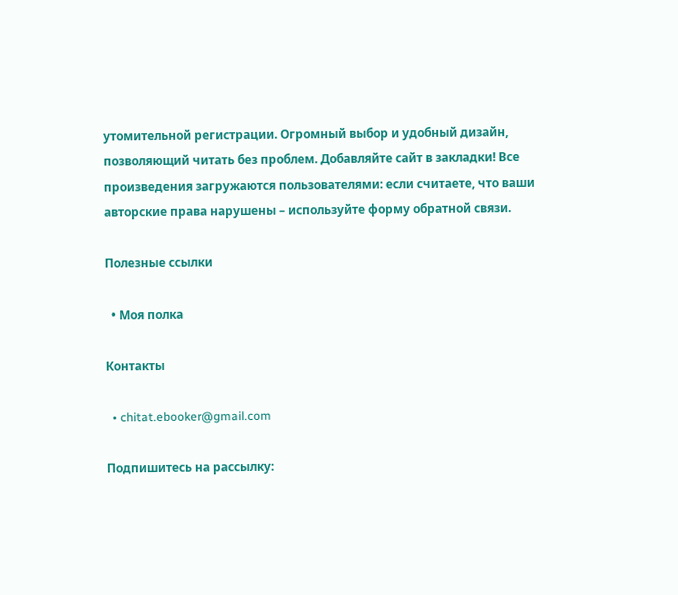утомительной регистрации. Огромный выбор и удобный дизайн, позволяющий читать без проблем. Добавляйте сайт в закладки! Все произведения загружаются пользователями: если считаете, что ваши авторские права нарушены – используйте форму обратной связи.

Полезные ссылки

  • Моя полка

Контакты

  • chitat.ebooker@gmail.com

Подпишитесь на рассылку: